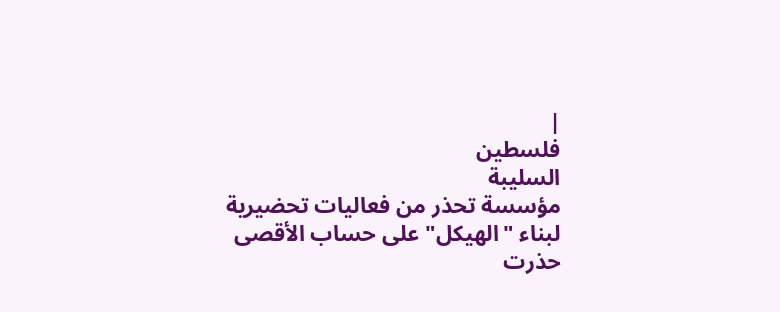|
فلسطين
السليبة
مؤسسة تحذر من فعاليات تحضيرية
لبناء "الهيكل" على حساب الأقصى
حذرت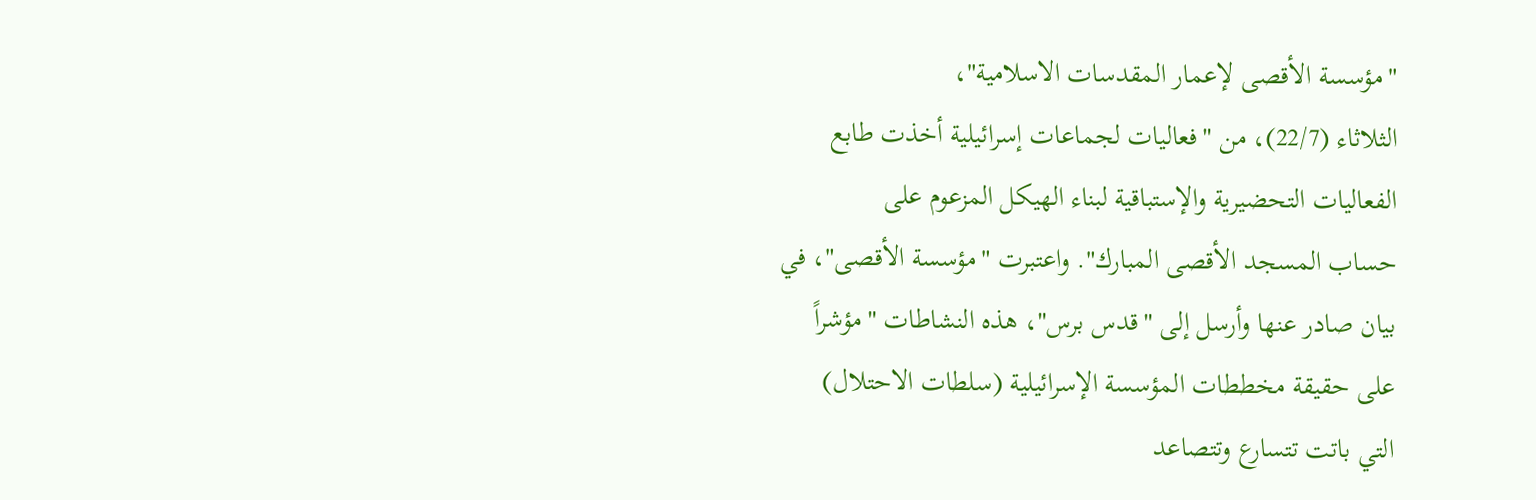"مؤسسة الأقصى لإعمار المقدسات الاسلامية"،
الثلاثاء (22/7)، من "فعاليات لجماعات إسرائيلية أخذت طابع
الفعاليات التحضيرية والإستباقية لبناء الهيكل المزعوم على
حساب المسجد الأقصى المبارك". واعتبرت "مؤسسة الأقصى"، في
بيان صادر عنها وأرسل إلى "قدس برس"، هذه النشاطات "مؤشراً
على حقيقة مخططات المؤسسة الإسرائيلية (سلطات الاحتلال)
التي باتت تتسارع وتتصاعد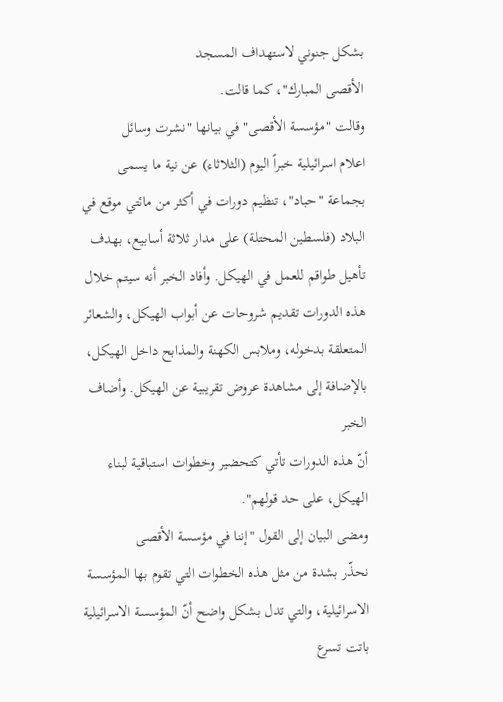بشكل جنوني لاستهداف المسجد
الأقصى المبارك"، كما قالت.
وقالت "مؤسسة الأقصى" في بيانها "نشرت وسائل
اعلام اسرائيلية خبراً اليوم (الثلاثاء) عن نية ما يسمى
بجماعة "حباد"، تنظيم دورات في أكثر من مائتي موقع في
البلاد (فلسطين المحتلة) على مدار ثلاثة أسابيع، بهدف
تأهيل طواقم للعمل في الهيكل. وأفاد الخبر أنه سيتم خلال
هذه الدورات تقديم شروحات عن أبواب الهيكل، والشعائر
المتعلقة بدخوله، وملابس الكهنة والمذابح داخل الهيكل،
بالإضافة إلى مشاهدة عروض تقريبية عن الهيكل. وأضاف الخبر
أنّ هذه الدورات تأتي كتحضير وخطوات استباقية لبناء
الهيكل، على حد قولهم".
ومضى البيان إلى القول "إننا في مؤسسة الأقصى
نحذّر بشدة من مثل هذه الخطوات التي تقوم بها المؤسسة
الاسرائيلية، والتي تدل بشكل واضح أنّ المؤسسة الاسرائيلية
باتت تسرع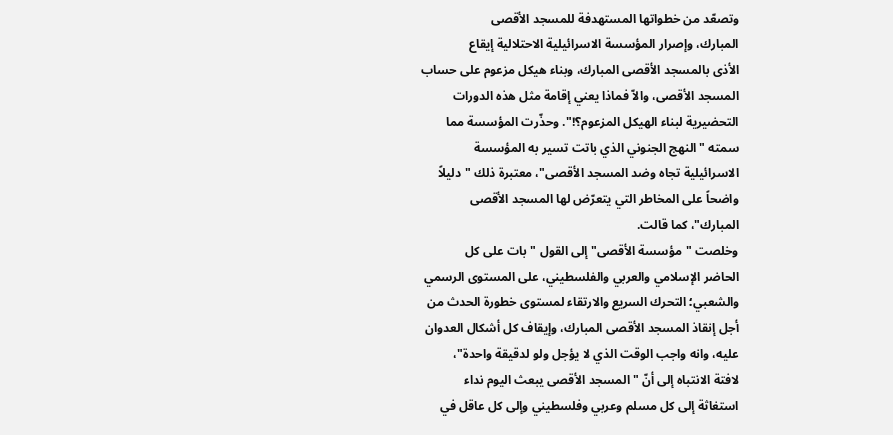وتصعّد من خطواتها المستهدفة للمسجد الأقصى
المبارك، وإصرار المؤسسة الاسرائيلية الاحتلالية إيقاع
الأذى بالمسجد الأقصى المبارك، وبناء هيكل مزعوم على حساب
المسجد الأقصى، والاّ فماذا يعني إقامة مثل هذه الدورات
التحضيرية لبناء الهيكل المزعوم؟!". وحذّرت المؤسسة مما
سمته "النهج الجنوني الذي باتت تسير به المؤسسة
الاسرائيلية تجاه وضد المسجد الأقصى"، معتبرة ذلك "دليلاً
واضحاً على المخاطر التي يتعرّض لها المسجد الأقصى
المبارك"، كما قالت.
وخلصت "مؤسسة الأقصى" إلى القول "بات على كل
الحاضر الإسلامي والعربي والفلسطيني، على المستوى الرسمي
والشعبي؛ التحرك السريع والارتقاء لمستوى خطورة الحدث من
أجل إنقاذ المسجد الأقصى المبارك، وإيقاف كل أشكال العدوان
عليه، وانه واجب الوقت الذي لا يؤجل ولو لدقيقة واحدة"،
لافتة الانتباه إلى أنّ "المسجد الأقصى يبعث اليوم نداء
استغاثة إلى كل مسلم وعربي وفلسطيني وإلى كل عاقل في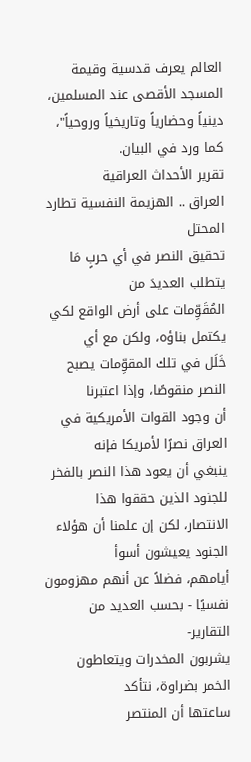العالم يعرف قدسية وقيمة المسجد الأقصى عند المسلمين،
دينياً وحضارياً وتاريخياً وروحياً"، كما ورد في البيان.
تقرير الأحداث العراقية
العراق .. الهزيمة النفسية تطارد
المحتل
تحقيق النصر في أي حربٍ مَا يتطلب العديدَ من
المُقَوِّمات على أرض الواقع لكي يكتمل بناؤه، ولكن مع أي
خَلَل في تلك المقوِّمات يصبح النصر منقوصًا، وإذا اعتبرنا
أن وجود القوات الأمريكية في العراق نصرًا لأمريكا فإنه
ينبغي أن يعود هذا النصر بالفخر للجنود الذين حققوا هذا
الانتصار، لكن إن علمنا أن هؤلاء الجنود يعيشون أسوأ
أيامهم، فضلاً عن أنهم مهزومون نفسيًا - بحسب العديد من
التقارير-
يشربون المخدرات ويتعاطون الخمر بضراوة، نتأكد
ساعتها أن المنتصر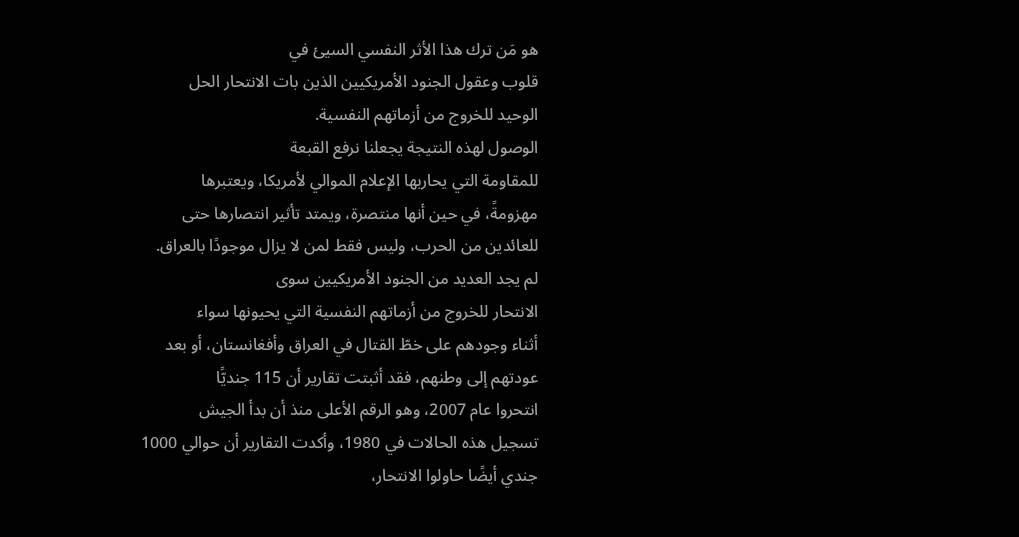هو مَن ترك هذا الأثر النفسي السيئ في
قلوب وعقول الجنود الأمريكيين الذين بات الانتحار الحل
الوحيد للخروج من أزماتهم النفسية.
الوصول لهذه النتيجة يجعلنا نرفع القبعة
للمقاومة التي يحاربها الإعلام الموالي لأمريكا، ويعتبرها
مهزومةً، في حين أنها منتصرة، ويمتد تأثير انتصارها حتى
للعائدين من الحرب، وليس فقط لمن لا يزال موجودًا بالعراق.
لم يجد العديد من الجنود الأمريكيين سوى
الانتحار للخروج من أزماتهم النفسية التي يحيونها سواء
أثناء وجودهم على خطّ القتال في العراق وأفغانستان، أو بعد
عودتهم إلى وطنهم، فقد أثبتت تقارير أن 115 جنديًّا
انتحروا عام 2007، وهو الرقم الأعلى منذ أن بدأ الجيش
تسجيل هذه الحالات في 1980، وأكدت التقارير أن حوالي 1000
جندي أيضًا حاولوا الانتحار،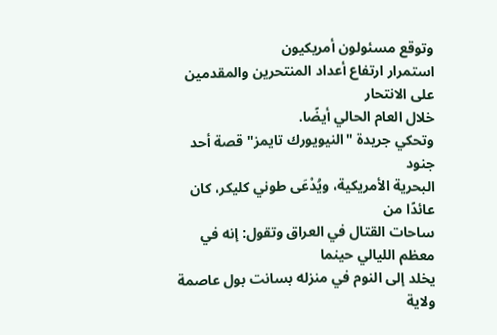وتوقع مسئولون أمريكيون
استمرار ارتفاع أعداد المنتحرين والمقدمين على الانتحار
خلال العام الحالي أيضًا.
وتحكي جريدة "النيويورك تايمز" قصة أحد جنود
البحرية الأمريكية، ويُدْعَى طوني كليكر، كان عائدًا من
ساحات القتال في العراق وتقول: إنه في معظم الليالي حينما
يخلد إلى النوم في منزله بسانت بول عاصمة ولاية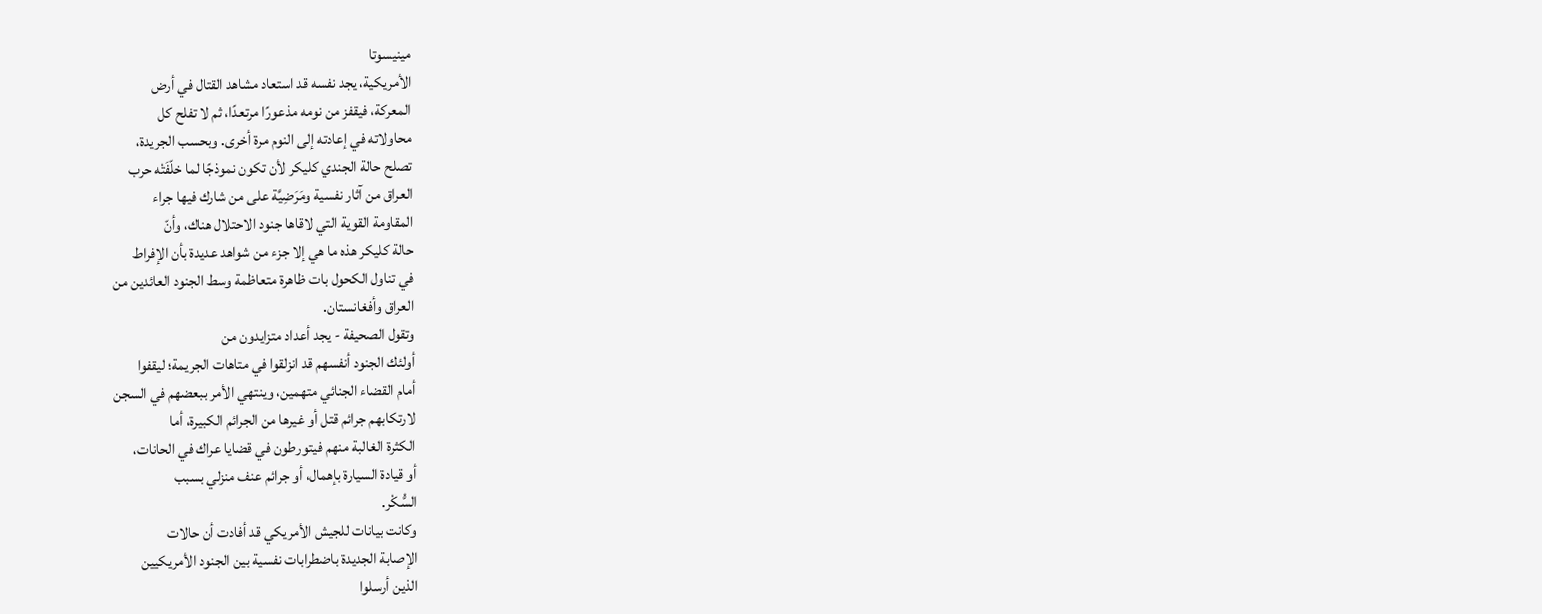مينيسوتا
الأمريكية، يجد نفسه قد استعاد مشاهد القتال في أرض
المعركة، فيقفز من نومه مذعورًا مرتعدًا، ثم لا تفلح كل
محاولاته في إعادته إلى النوم مرة أخرى. وبحسب الجريدة،
تصلح حالة الجندي كليكر لأن تكون نموذجًا لما خلّفَتْه حرب
العراق من آثار نفسية ومَرَضِيَّة على من شارك فيها جراء
المقاومة القوية التي لاقاها جنود الاحتلال هناك، وأنّ
حالة كليكر هذه ما هي إلا جزء من شواهد عديدة بأن الإفراط
في تناول الكحول بات ظاهرة متعاظمة وسط الجنود العائدين من
العراق وأفغانستان.
وتقول الصحيفة - يجد أعداد متزايدون من
أولئك الجنود أنفسهم قد انزلقوا في متاهات الجريمة؛ ليقفوا
أمام القضاء الجنائي متهمين، وينتهي الأمر ببعضهم في السجن
لارتكابهم جرائم قتل أو غيرها من الجرائم الكبيرة، أما
الكثرة الغالبة منهم فيتورطون في قضايا عراك في الحانات،
أو قيادة السيارة بإهمال، أو جرائم عنف منزلي بسبب
السُّكْر.
وكانت بيانات للجيش الأمريكي قد أفادت أن حالات
الإصابة الجديدة باضطرابات نفسية بين الجنود الأمريكيين
الذين أرسلوا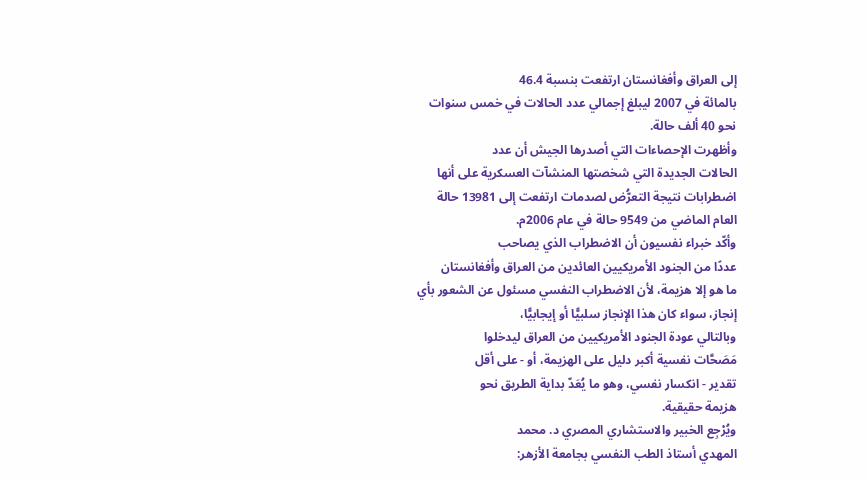إلى العراق وأفغانستان ارتفعت بنسبة 46.4
بالمائة في 2007 ليبلغ إجمالي عدد الحالات في خمس سنوات
نحو 40 ألف حالة.
وأظهرت الإحصاءات التي أصدرها الجيش أن عدد
الحالات الجديدة التي شخصتها المنشآت العسكرية على أنها
اضطرابات نتيجة التعرُّض لصدمات ارتفعت إلى 13981 حالة
العام الماضي من 9549 حالة في عام 2006م.
وأكّد خبراء نفسيون أن الاضطراب الذي يصاحب
عددًا من الجنود الأمريكيين العائدين من العراق وأفغانستان
ما هو إلا هزيمة، لأن الاضطراب النفسي مسئول عن الشعور بأي
إنجاز، سواء كان هذا الإنجاز سلبيًّا أو إيجابيًّا،
وبالتالي عودة الجنود الأمريكيين من العراق ليدخلوا
مَصَحَّات نفسية أكبر دليل على الهزيمة، أو - على أقل
تقدير - انكسار نفسي، وهو ما يُعَدّ بداية الطريق نحو
هزيمة حقيقية.
ويُرْجِع الخبير والاستشاري المصري د. محمد
المهدي أستاذ الطب النفسي بجامعة الأزهر: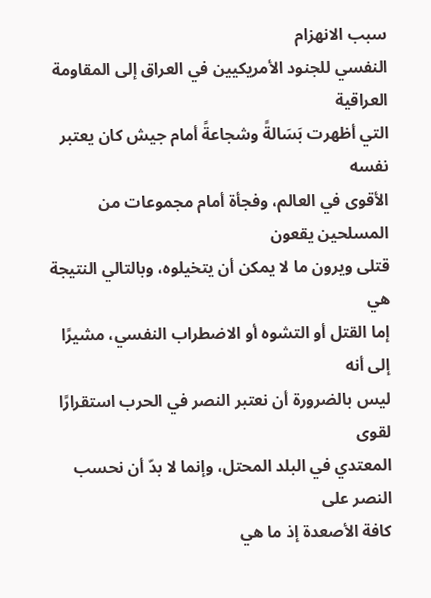سبب الانهزام
النفسي للجنود الأمريكيين في العراق إلى المقاومة العراقية
التي أظهرت بَسَالةً وشجاعةً أمام جيش كان يعتبر نفسه
الأقوى في العالم، وفجأة أمام مجموعات من المسلحين يقعون
قتلى ويرون ما لا يمكن أن يتخيلوه، وبالتالي النتيجة هي
إما القتل أو التشوه أو الاضطراب النفسي، مشيرًا إلى أنه
ليس بالضرورة أن نعتبر النصر في الحرب استقرارًا لقوى
المعتدي في البلد المحتل، وإنما لا بدّ أن نحسب النصر على
كافة الأصعدة إذ ما هي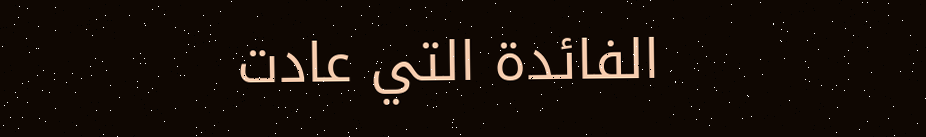الفائدة التي عادت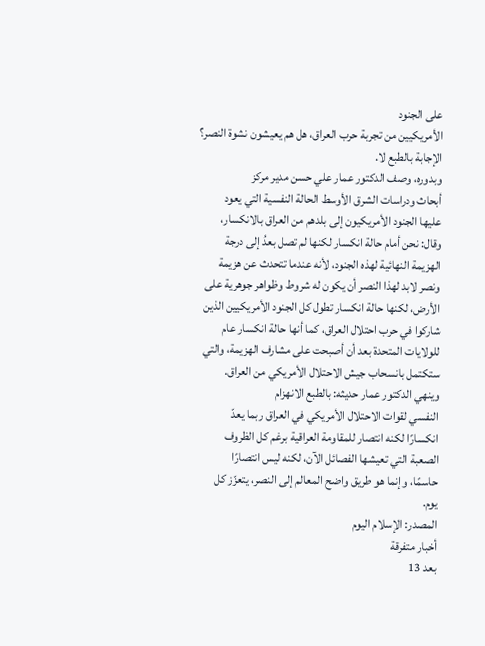على الجنود
الأمريكيين من تجربة حرب العراق، هل هم يعيشون نشوة النصر؟
الإجابة بالطبع لا.
وبدوره، وصف الدكتور عمار علي حسن مدير مركز
أبحاث ودراسات الشرق الأوسط الحالة النفسية التي يعود
عليها الجنود الأمريكيون إلى بلدهم من العراق بالانكسار،
وقال: نحن أمام حالة انكسار لكنها لم تصل بعدُ إلى درجة
الهزيمة النهائية لهذه الجنود، لأنه عندما تتحدث عن هزيمة
ونصر لابد لهذا النصر أن يكون له شروط وظواهر جوهرية على
الأرض، لكنها حالة انكسار تطول كل الجنود الأمريكيين الذين
شاركوا في حرب احتلال العراق، كما أنها حالة انكسار عام
للولايات المتحدة بعد أن أصبحت على مشارف الهزيمة، والتي
ستكتمل بانسحاب جيش الاحتلال الأمريكي من العراق.
وينهي الدكتور عمار حديثه: بالطبع الانهزام
النفسي لقوات الاحتلال الأمريكي في العراق ربما يعدّ
انكسارًا لكنه انتصار للمقاومة العراقية برغم كل الظروف
الصعبة التي تعيشها الفصائل الآن، لكنه ليس انتصارًا
حاسمًا، وإنما هو طريق واضح المعالم إلى النصر، يتعزّز كل
يوم.
المصدر: الإسلام اليوم
أخبار متفرقة
بعد 13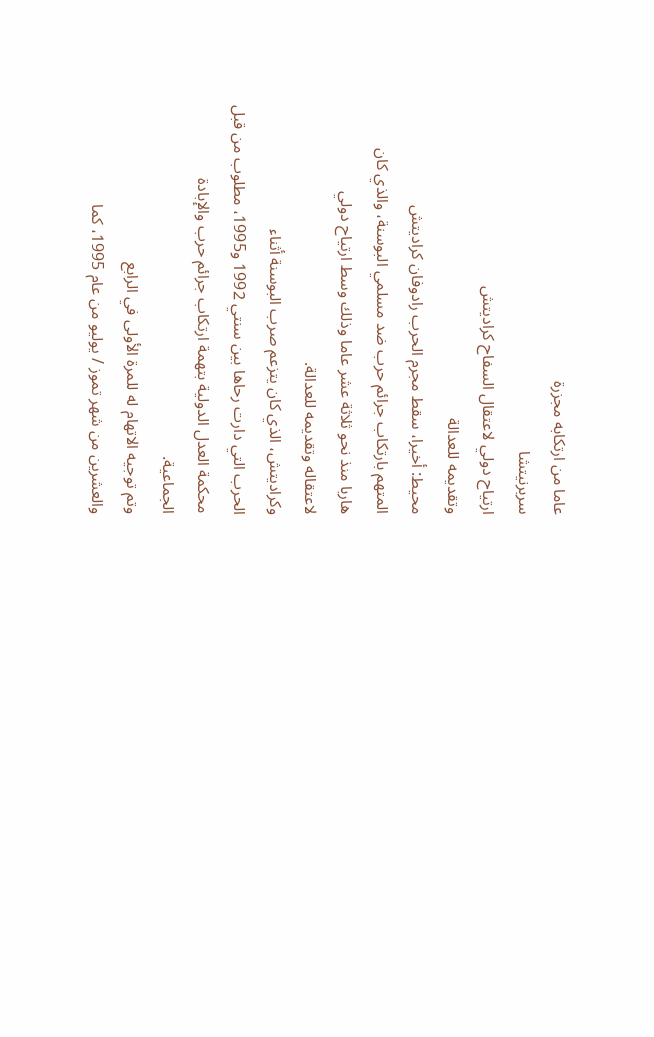عاما من ارتكابه مجزرة
سربرنيتشا
ارتياح دولي لاعتقال السفاح كراديتش
وتقديمه للعدالة
محيط: أخيرا، سقط مجرم الحرب رادوفان كراديتش
المتهم بارتكاب جرائم حرب ضد مسلمي البوسنة، والذي كان
هاربا منذ نحو ثلاثة عشر عاما وذلك وسط ارتياح دولي
لاعتقاله وتقديمه للعدالة.
وكراديتش، الذي كان يتزعم صرب البوسنة أثناء
الحرب التي دارت رحاها بين سنتي 1992 و1995، مطلوب من قبل
محكمة العدل الدولية بتهمة ارتكاب جرائم حرب والإبادة
الجماعية.
وتم توجيه الاتهام له للمرة الأولى في الرابع
والعشرين من شهر تموز / يوليو من عام 1995، كما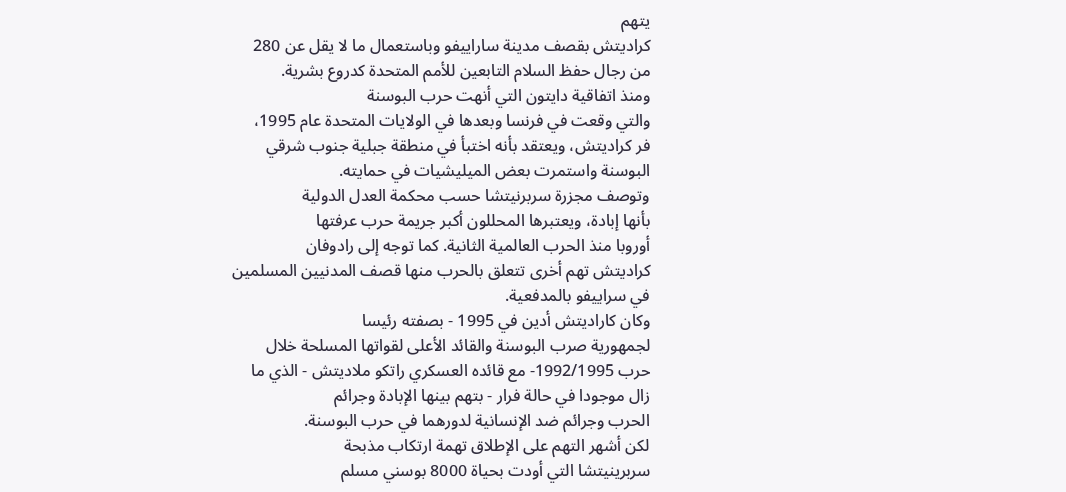يتهم
كراديتش بقصف مدينة ساراييفو وباستعمال ما لا يقل عن 280
من رجال حفظ السلام التابعين للأمم المتحدة كدروع بشرية.
ومنذ اتفاقية دايتون التي أنهت حرب البوسنة
والتي وقعت في فرنسا وبعدها في الولايات المتحدة عام 1995،
فر كراديتش، ويعتقد بأنه اختبأ في منطقة جبلية جنوب شرقي
البوسنة واستمرت بعض الميليشيات في حمايته.
وتوصف مجزرة سربرنيتشا حسب محكمة العدل الدولية
بأنها إبادة، ويعتبرها المحللون أكبر جريمة حرب عرفتها
أوروبا منذ الحرب العالمية الثانية. كما توجه إلى رادوفان
كراديتش تهم أخرى تتعلق بالحرب منها قصف المدنيين المسلمين
في سراييفو بالمدفعية.
وكان كاراديتش أدين في 1995 - بصفته رئيسا
لجمهورية صرب البوسنة والقائد الأعلى لقواتها المسلحة خلال
حرب 1992/1995- مع قائده العسكري راتكو ملاديتش - الذي ما
زال موجودا في حالة فرار - بتهم بينها الإبادة وجرائم
الحرب وجرائم ضد الإنسانية لدورهما في حرب البوسنة.
لكن أشهر التهم على الإطلاق تهمة ارتكاب مذبحة
سربرينيتشا التي أودت بحياة 8000 بوسني مسلم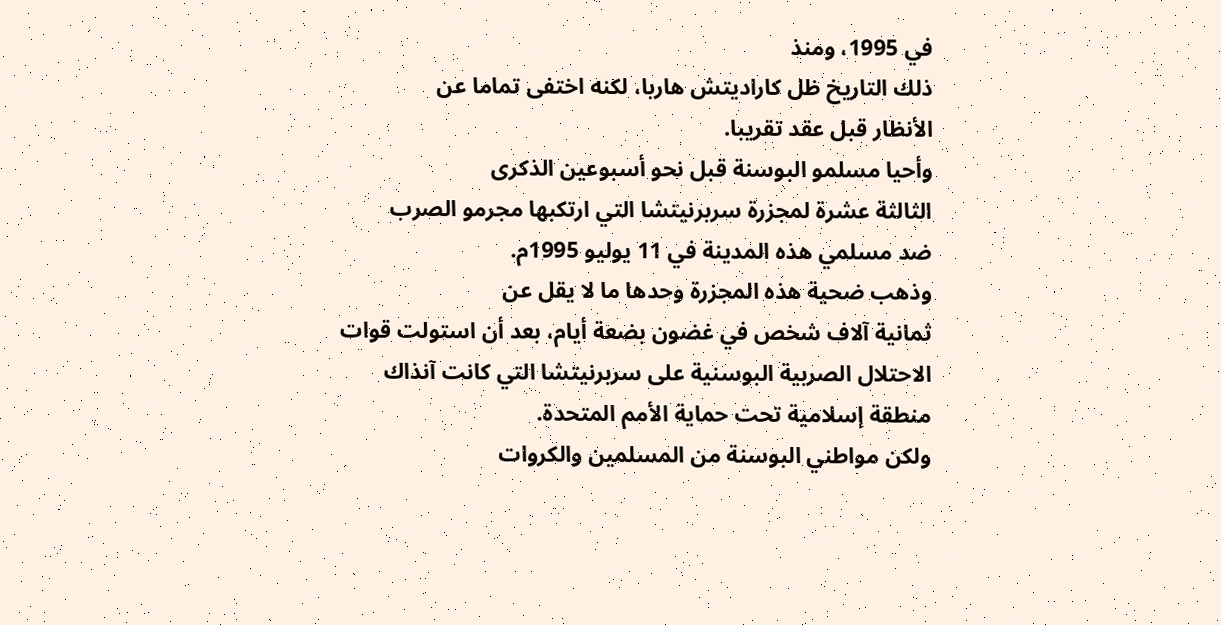في 1995، ومنذ
ذلك التاريخ ظل كاراديتش هاربا، لكنه اختفى تماما عن
الأنظار قبل عقد تقريبا.
وأحيا مسلمو البوسنة قبل نحو أسبوعين الذكرى
الثالثة عشرة لمجزرة سربرنيتشا التي ارتكبها مجرمو الصرب
ضد مسلمي هذه المدينة في 11 يوليو 1995م.
وذهب ضحية هذه المجزرة وحدها ما لا يقل عن
ثمانية آلاف شخص في غضون بضعة أيام، بعد أن استولت قوات
الاحتلال الصربية البوسنية على سربرنيتشا التي كانت آنذاك
منطقة إسلامية تحت حماية الأمم المتحدة.
ولكن مواطني البوسنة من المسلمين والكروات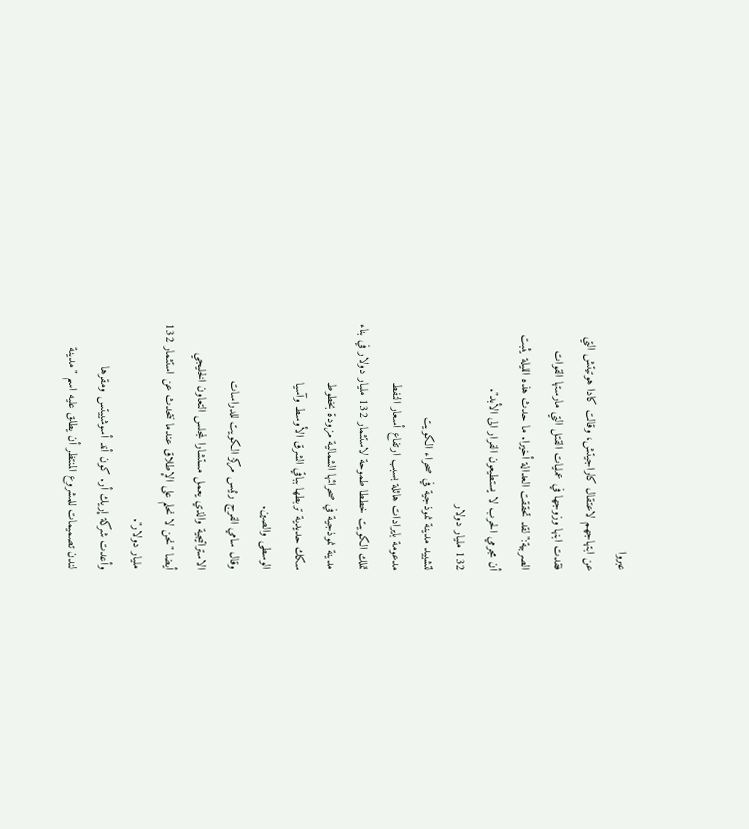عبروا
عن ابتهاجهم لاعتقال كاراجيتش، وقالت كادا هوتيتش التي
فقدت ابنها وزوجها في عمليات القتل التي مارستها القوات
الصربية:"لقد تحققت العدالة أخيرا. ما حدث هذه الليلة يثبت
أن مجرمي الحرب لا يستطيعون الفرار الى الأبد".
132 مليار دولار
لتشييد مدينة نموذجية في صحراء الكويت
مدعومة بايرادات هائلة بسبب ارتفاع أسعار النفط
تملك الكويت خططا طموحة لاستثمار 132 مليار دولار في بناء
مدينة نموذجية في صحرائها الشمالية مزودة بخطوط
سكك حديدية تربطها بباقي الشرق الأوسط وآسيا
الوسطى والصين.
وقال سامي الفرج رئيس مركز الكويت للدراسات
الاستراتيجية والذي يعمل مستشارا لمجلس التعاون الخليجي
أيضا "نحن لا نحلم على الإطلاق عندما نتحدث عن استثمار 132
مليار دولار".
وأعدت شركة إريك أر. كون أند أسوشييتس ومقرها
لندن تصميمات للمشروع المنتظر أن يطلق عليه اسم "مدينة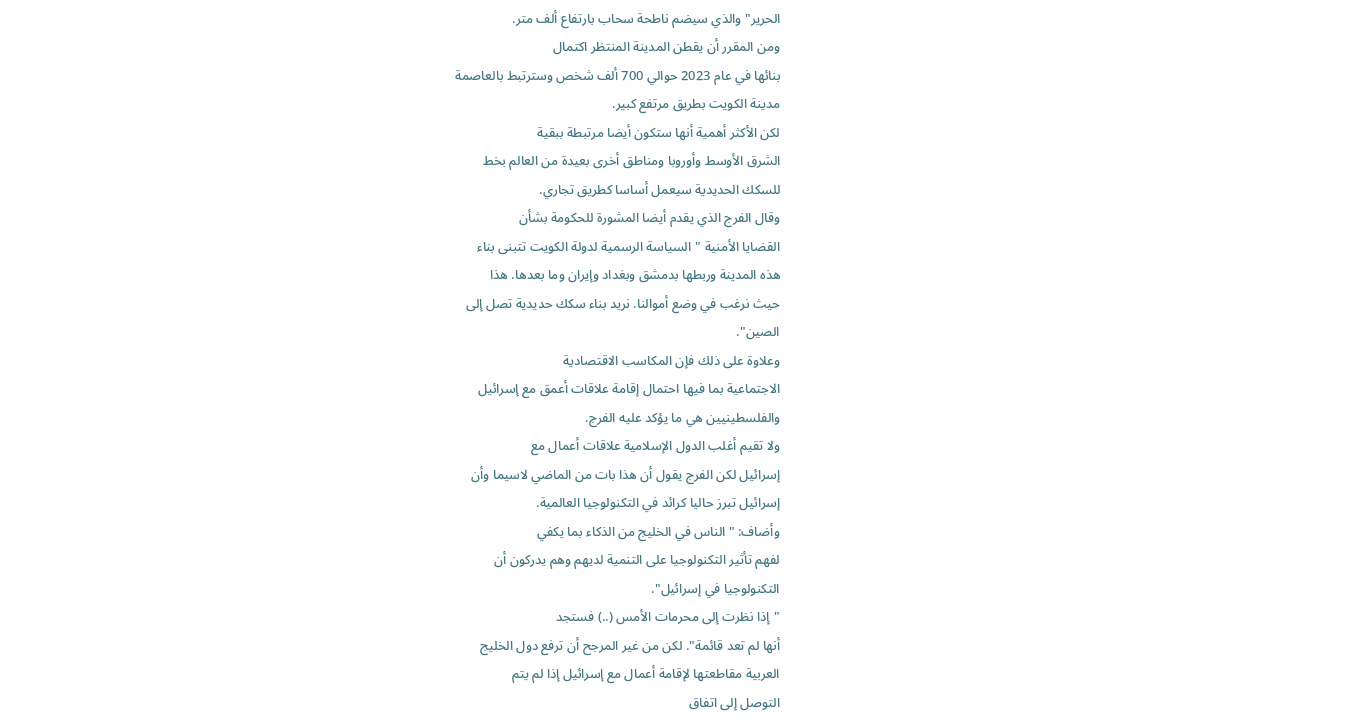الحرير" والذي سيضم ناطحة سحاب بارتفاع ألف متر.
ومن المقرر أن يقطن المدينة المنتظر اكتمال
بنائها في عام 2023 حوالي 700 ألف شخص وسترتبط بالعاصمة
مدينة الكويت بطريق مرتفع كبير.
لكن الأكثر أهمية أنها ستكون أيضا مرتبطة ببقية
الشرق الأوسط وأوروبا ومناطق أخرى بعيدة من العالم بخط
للسكك الحديدية سيعمل أساسا كطريق تجاري.
وقال الفرج الذي يقدم أيضا المشورة للحكومة بشأن
القضايا الأمنية "السياسة الرسمية لدولة الكويت تتبنى بناء
هذه المدينة وربطها بدمشق وبغداد وإيران وما بعدها. هذا
حيث نرغب في وضع أموالنا. نريد بناء سكك حديدية تصل إلى
الصين".
وعلاوة على ذلك فإن المكاسب الاقتصادية
الاجتماعية بما فيها احتمال إقامة علاقات أعمق مع إسرائيل
والفلسطينيين هي ما يؤكد عليه الفرج.
ولا تقيم أغلب الدول الإسلامية علاقات أعمال مع
إسرائيل لكن الفرج يقول أن هذا بات من الماضي لاسيما وأن
إسرائيل تبرز حاليا كرائد في التكنولوجيا العالمية.
وأضاف: "الناس في الخليج من الذكاء بما يكفي
لفهم تأثير التكنولوجيا على التنمية لديهم وهم يدركون أن
التكنولوجيا في إسرائيل".
"إذا نظرت إلى محرمات الأمس (..) فستجد
أنها لم تعد قائمة". لكن من غير المرجح أن ترفع دول الخليج
العربية مقاطعتها لإقامة أعمال مع إسرائيل إذا لم يتم
التوصل إلى اتفاق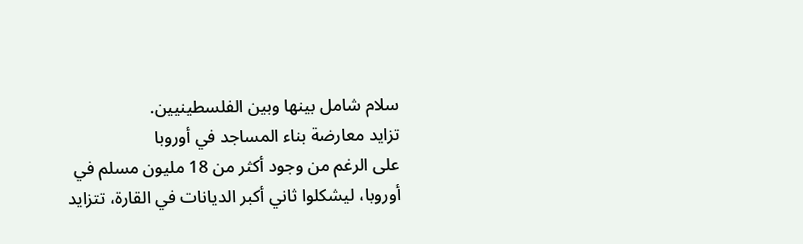سلام شامل بينها وبين الفلسطينيين.
تزايد معارضة بناء المساجد في أوروبا
على الرغم من وجود أكثر من 18 مليون مسلم في
أوروبا، ليشكلوا ثاني أكبر الديانات في القارة، تتزايد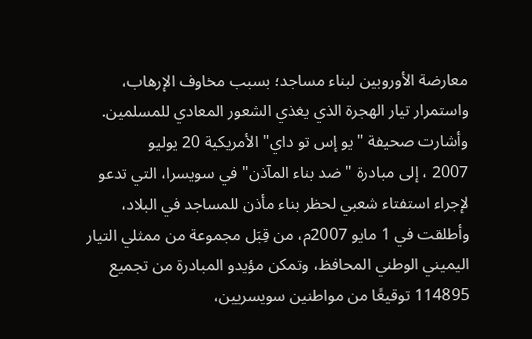معارضة الأوروبين لبناء مساجد؛ بسبب مخاوف الإرهاب،
واستمرار تيار الهجرة الذي يغذي الشعور المعادي للمسلمين.
وأشارت صحيفة "يو إس تو داي" الأمريكية 20 يوليو
2007 ، إلى مبادرة "ضد بناء المآذن" في سويسرا، التي تدعو
لإجراء استفتاء شعبي لحظر بناء مأذن للمساجد في البلاد،
وأطلقت في 1 مايو 2007م، من قِبَل مجموعة من ممثلي التيار
اليميني الوطني المحافظ، وتمكن مؤيدو المبادرة من تجميع
114895 توقيعًا من مواطنين سويسريين،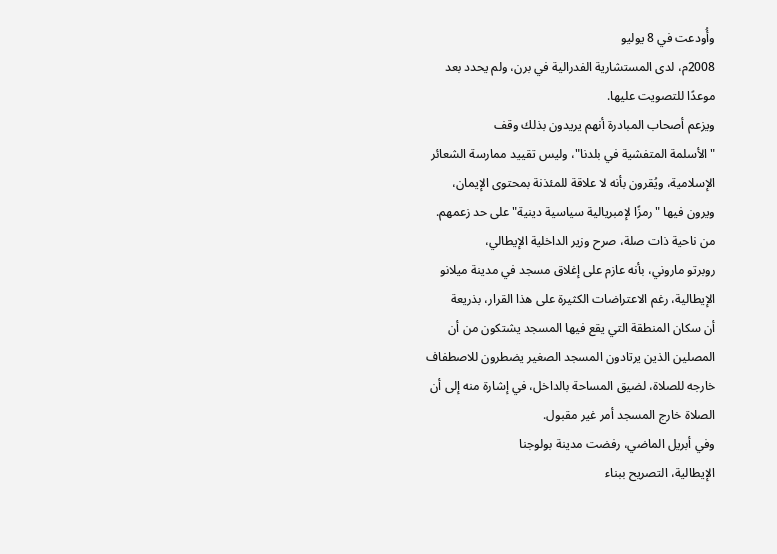وأُودعت في 8 يوليو
2008م، لدى المستشارية الفدرالية في برن، ولم يحدد بعد
موعدًا للتصويت عليها.
ويزعم أصحاب المبادرة أنهم يريدون بذلك وقف
"الأسلمة المتفشية في بلدنا"، وليس تقييد ممارسة الشعائر
الإسلامية، ويُقرون بأنه لا علاقة للمئذنة بمحتوى الإيمان،
ويرون فيها "رمزًا لإمبريالية سياسية دينية" على حد زعمهم.
من ناحية ذات صلة، صرح وزير الداخلية الإيطالي،
روبرتو ماروني، بأنه عازم على إغلاق مسجد في مدينة ميلانو
الإيطالية، رغم الاعتراضات الكثيرة على هذا القرار، بذريعة
أن سكان المنطقة التي يقع فيها المسجد يشتكون من أن
المصلين الذين يرتادون المسجد الصغير يضطرون للاصطفاف
خارجه للصلاة، لضيق المساحة بالداخل، في إشارة منه إلى أن
الصلاة خارج المسجد أمر غير مقبول.
وفي أبريل الماضي، رفضت مدينة بولوجنا
الإيطالية، التصريح ببناء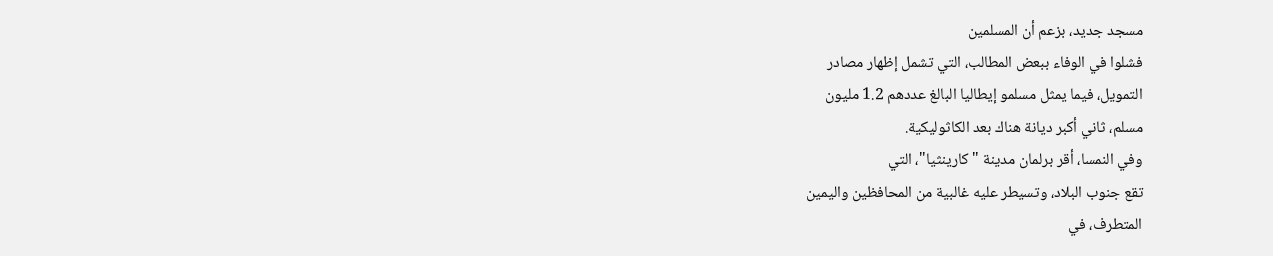مسجد جديد، بزعم أن المسلمين
فشلوا في الوفاء ببعض المطالب، التي تشمل إظهار مصادر
التمويل، فيما يمثل مسلمو إيطاليا البالغ عددهم 1.2 مليون
مسلم، ثاني أكبر ديانة هناك بعد الكاثوليكية.
وفي النمسا، أقر برلمان مدينة "كارينثيا"، التي
تقع جنوب البلاد، وتسيطر عليه غالبية من المحافظين واليمين
المتطرف، في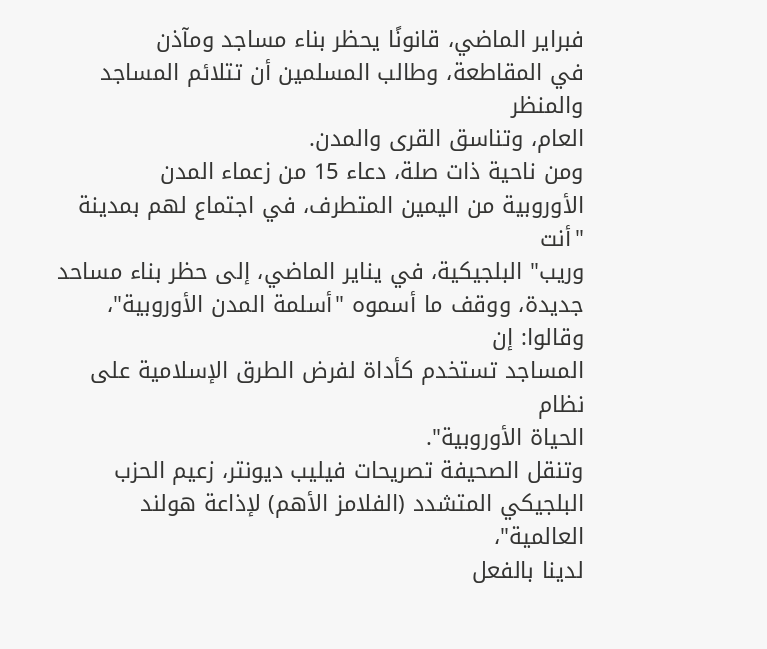فبراير الماضي، قانونًا يحظر بناء مساجد ومآذن
في المقاطعة، وطالب المسلمين أن تتلائم المساجد والمنظر
العام، وتناسق القرى والمدن.
ومن ناحية ذات صلة، دعاء 15 من زعماء المدن
الأوروبية من اليمين المتطرف، في اجتماع لهم بمدينة "أنت
وريب" البلجيكية، في يناير الماضي، إلى حظر بناء مساحد
جديدة، ووقف ما أسموه "أسلمة المدن الأوروبية"، وقالوا: إن
المساجد تستخدم كأداة لفرض الطرق الإسلامية على نظام
الحياة الأوروبية".
وتنقل الصحيفة تصريحات فيليب ديونتر، زعيم الحزب
البلجيكي المتشدد (الفلامز الأهم) لإذاعة هولند العالمية"،
لدينا بالفعل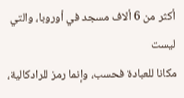أكثر من 6 ألاف مسجد في أوروبا، والتي ليست
مكانا للعبادة فحسب، وإنما رمز للرادكالية،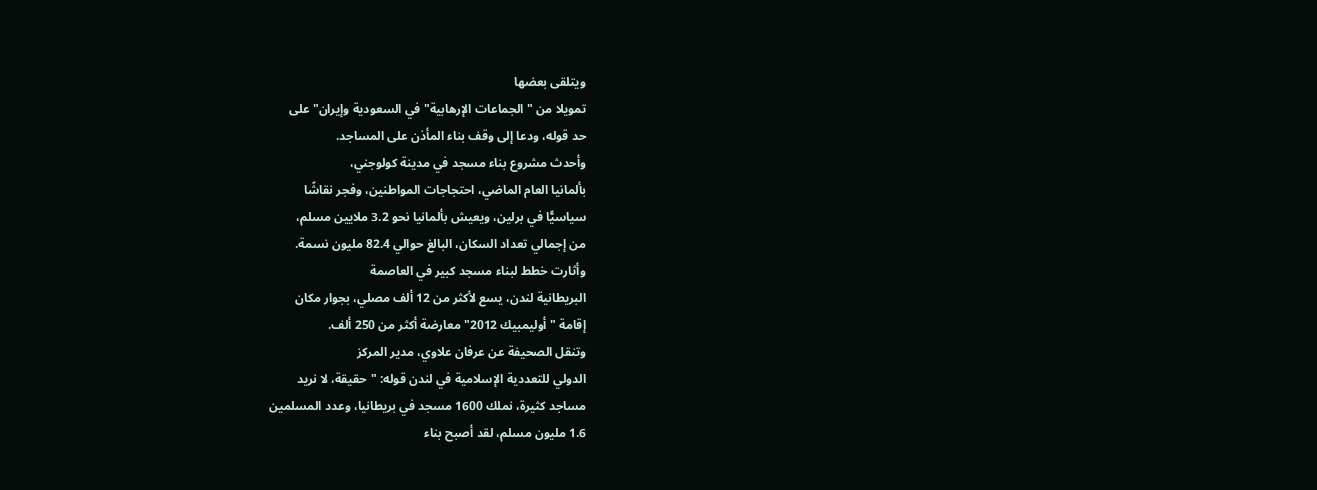ويتلقى بعضها
تمويلا من "الجماعات الإرهابية" في السعودية وإيران" على
حد قوله، ودعا إلى وقف بناء المأذن على المساجد.
وأحدث مشروع بناء مسجد في مدينة كولوجني،
بألمانيا العام الماضي، احتجاجات المواطنين، وفجر نقاشًا
سياسيًّا في برلين، ويعيش بألمانيا نحو 3.2 ملايين مسلم،
من إجمالي تعداد السكان، البالغ حوالي 82.4 مليون نسمة.
وأثارت خطط لبناء مسجد كبير في العاصمة
البريطانية لندن، يسع لأكثر من 12 ألف مصلي، بجوار مكان
إقامة " أوليمبيك 2012" معارضة أكثر من 250 ألف.
وتنقل الصحيفة عن عرفان علاوي، مدير المركز
الدولي للتعددية الإسلامية في لندن قوله: "حقيقة، لا نريد
مساجد كثيرة، نملك 1600 مسجد في بريطانيا، وعدد المسلمين
1.6 مليون مسلم، لقد أصبح بناء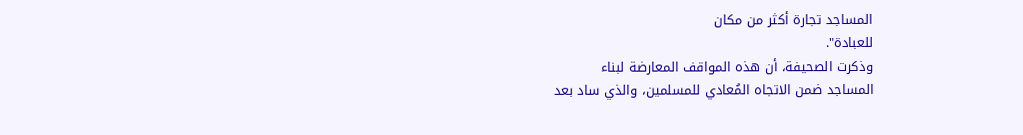المساجد تجارة أكثر من مكان
للعبادة".
وذكرت الصحيفة، أن هذه المواقف المعارضة لبناء
المساجد ضمن الاتجاه المُعادي للمسلمين، والذي ساد بعد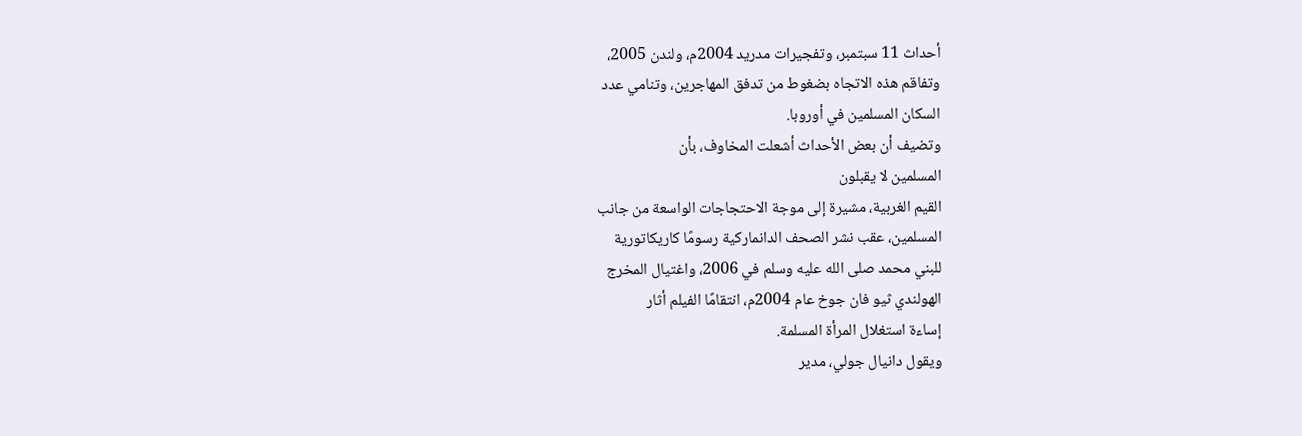أحداث 11 سبتمبر، وتفجيرات مدريد 2004م، ولندن 2005،
وتفاقم هذه الاتجاه بضغوط من تدفق المهاجرين، وتنامي عدد
السكان المسلمين في أوروبا.
وتضيف أن بعض الأحداث أشعلت المخاوف، بأن
المسلمين لا يقبلون
القيم الغربية، مشيرة إلى موجة الاحتجاجات الواسعة من جانب
المسلمين، عقب نشر الصحف الدانماركية رسومًا كاريكاتورية
للبني محمد صلى الله عليه وسلم في 2006، واغتيال المخرج
الهولندي ثيو فان جوخ عام 2004م، انتقامًا الفيلم أثار
إساءة استغلال المرأة المسلمة.
ويقول دانيال جولي، مدير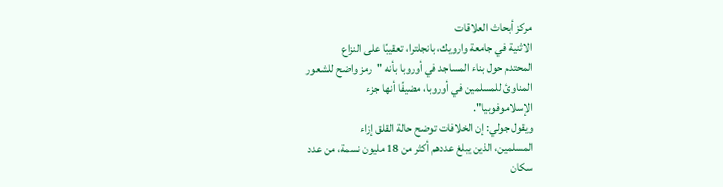مركز أبحاث العلاقات
الاثنية في جامعة وارويك، بانجلترا، تعقيبًا على النزاع
المحتدم حول بناء المساجد في أوروبا بأنه "رمز واضح للشعور
المناوئ للمسلمين في أوروبا، مضيفًا أنها جزء
الإسلاموفوبيا".
ويقول جولي: إن الخلافات توضح حالة القلق إزاء
المسلمين، الذين يبلغ عددهم أكثر من 18 مليون نسمة، من عدد
سكان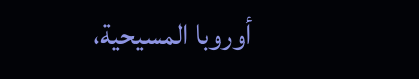أوروبا المسيحية،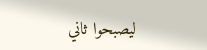ليصبحوا ثاني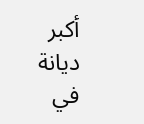أكبر ديانة في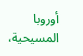أوروبا
المسيحية،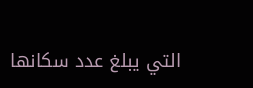التي يبلغ عدد سكانها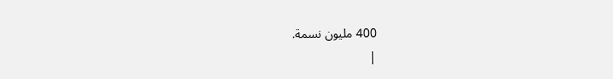400 مليون نسمة.
|